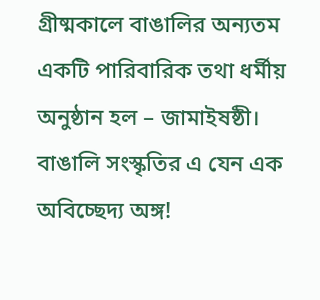গ্রীষ্মকালে বাঙালির অন্যতম একটি পারিবারিক তথা ধৰ্মীয় অনুষ্ঠান হল – জামাইষষ্ঠী। বাঙালি সংস্কৃতির এ যেন এক অবিচ্ছেদ্য অঙ্গ!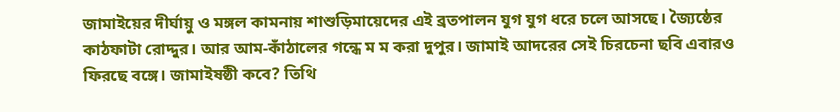জামাইয়ের দীর্ঘায়ু ও মঙ্গল কামনায় শাশুড়িমায়েদের এই ব্রতপালন যুগ যুগ ধরে চলে আসছে। জ্যৈষ্ঠের কাঠফাটা রোদ্দুর। আর আম-কাঁঠালের গন্ধে ম ম করা দুপুর। জামাই আদরের সেই চিরচেনা ছবি এবারও ফিরছে বঙ্গে। জামাইষষ্ঠী কবে? তিথি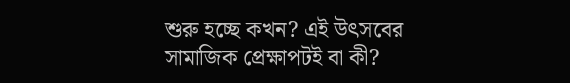শুরু হচ্ছে কখন? এই উৎসবের সামাজিক প্রেক্ষাপটই বা কী?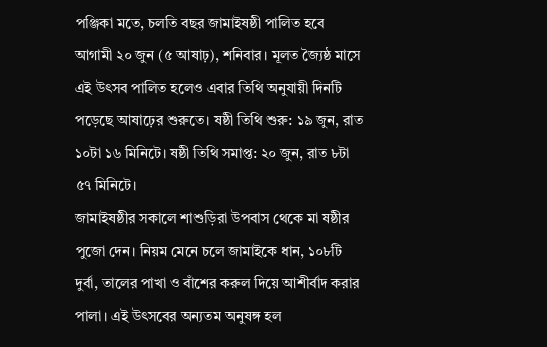পঞ্জিকা মতে, চলতি বছর জামাইষষ্ঠী পালিত হবে আগামী ২০ জুন (৫ আষাঢ়), শনিবার। মূলত জ্যৈষ্ঠ মাসে এই উৎসব পালিত হলেও এবার তিথি অনুযায়ী দিনটি পড়েছে আষাঢ়ের শুরুতে। ষষ্ঠী তিথি শুরু: ১৯ জুন, রাত ১০টা ১৬ মিনিটে। ষষ্ঠী তিথি সমাপ্ত: ২০ জুন, রাত ৮টা ৫৭ মিনিটে।
জামাইষষ্ঠীর সকালে শাশুড়িরা উপবাস থেকে মা ষষ্ঠীর পুজো দেন। নিয়ম মেনে চলে জামাইকে ধান, ১০৮টি দুর্বা, তালের পাখা ও বাঁশের করুল দিয়ে আশীর্বাদ করার পালা। এই উৎসবের অন্যতম অনুষঙ্গ হল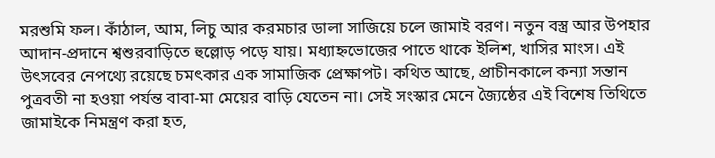মরশুমি ফল। কাঁঠাল, আম, লিচু আর করমচার ডালা সাজিয়ে চলে জামাই বরণ। নতুন বস্ত্র আর উপহার আদান-প্রদানে শ্বশুরবাড়িতে হুল্লোড় পড়ে যায়। মধ্যাহ্নভোজের পাতে থাকে ইলিশ, খাসির মাংস। এই উৎসবের নেপথ্যে রয়েছে চমৎকার এক সামাজিক প্রেক্ষাপট। কথিত আছে, প্রাচীনকালে কন্যা সন্তান পুত্রবতী না হওয়া পর্যন্ত বাবা-মা মেয়ের বাড়ি যেতেন না। সেই সংস্কার মেনে জ্যৈষ্ঠের এই বিশেষ তিথিতে জামাইকে নিমন্ত্রণ করা হত,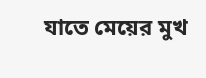যাতে মেয়ের মুখ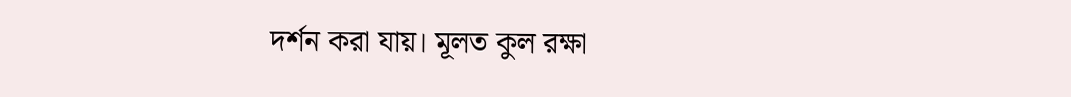দর্শন করা যায়। মূলত কুল রক্ষা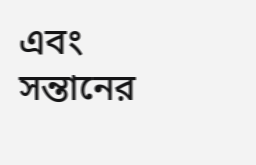এবং সন্তানের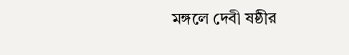মঙ্গলে দেবী ষষ্ঠীর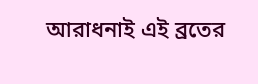আরাধনাই এই ব্রতের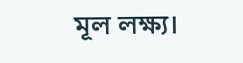মূল লক্ষ্য।